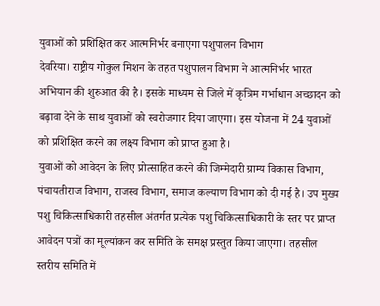युवाओं को प्रशिक्षित कर आत्मनिर्भर बनाएगा पशुपालन विभाग
देवरिया। राष्ट्रीय गोकुल मिशन के तहत पशुपालन विभाग ने आत्मनिर्भर भारत अभियान की शुरुआत की है। इसके माध्यम से जिले में कृत्रिम गर्भाधान अच्छादन को बढ़ावा देने के साथ युवाओं को स्वरोजगार दिया जाएगा। इस योजना में 24 युवाओं को प्रशिक्षित करने का लक्ष्य विभाग को प्राप्त हुआ है।
युवाओं को आवेदन के लिए प्रोत्साहित करने की जिम्मेदारी ग्राम्य विकास विभाग, पंचायतीराज विभाग, राजस्व विभाग, समाज कल्याण विभाग को दी गई है। उप मुख्य पशु चिकित्साधिकारी तहसील अंतर्गत प्रत्येक पशु चिकित्साधिकारी के स्तर पर प्राप्त आवेदन पत्रों का मूल्यांकन कर समिति के समक्ष प्रस्तुत किया जाएगा। तहसील स्तरीय समिति में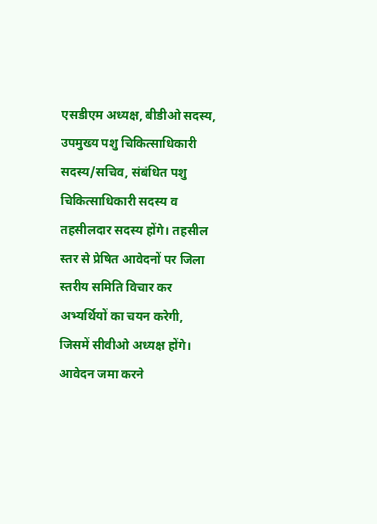एसडीएम अध्यक्ष, बीडीओ सदस्य, उपमुख्य पशु चिकित्साधिकारी सदस्य/सचिव, संबंधित पशु चिकित्साधिकारी सदस्य व तहसीलदार सदस्य होंगे। तहसील स्तर से प्रेषित आवेदनों पर जिला स्तरीय समिति विचार कर अभ्यर्थियों का चयन करेगी, जिसमें सीवीओ अध्यक्ष होंगे। आवेदन जमा करने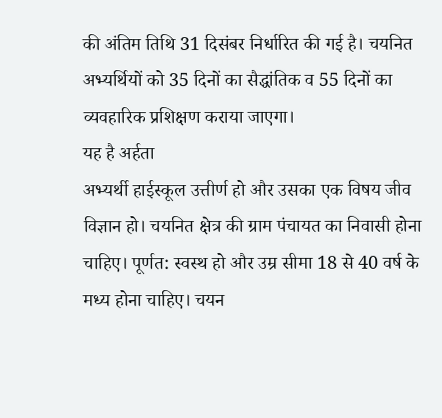की अंतिम तिथि 31 दिसंबर निर्धारित की गई है। चयनित अभ्यर्थियों को 35 दिनों का सैद्धांतिक व 55 दिनों का व्यवहारिक प्रशिक्षण कराया जाएगा।
यह है अर्हता
अभ्यर्थी हाईस्कूल उत्तीर्ण हो और उसका एक विषय जीव विज्ञान हो। चयनित क्षेत्र की ग्राम पंचायत का निवासी होना चाहिए। पूर्णत: स्वस्थ हो और उम्र सीमा 18 से 40 वर्ष के मध्य होना चाहिए। चयन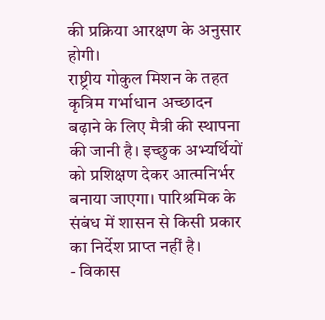की प्रक्रिया आरक्षण के अनुसार होगी।
राष्ट्रीय गोकुल मिशन के तहत कृत्रिम गर्भाधान अच्छादन बढ़ाने के लिए मैत्री की स्थापना की जानी है। इच्छुक अभ्यर्थियों को प्रशिक्षण देकर आत्मनिर्भर बनाया जाएगा। पारिश्रमिक के संबंध में शासन से किसी प्रकार का निर्देश प्राप्त नहीं है।
- विकास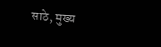साठे, मुख्य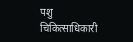पशु चिकित्साधिकारी